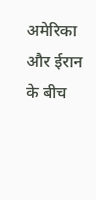अमेरिका और ईरान के बीच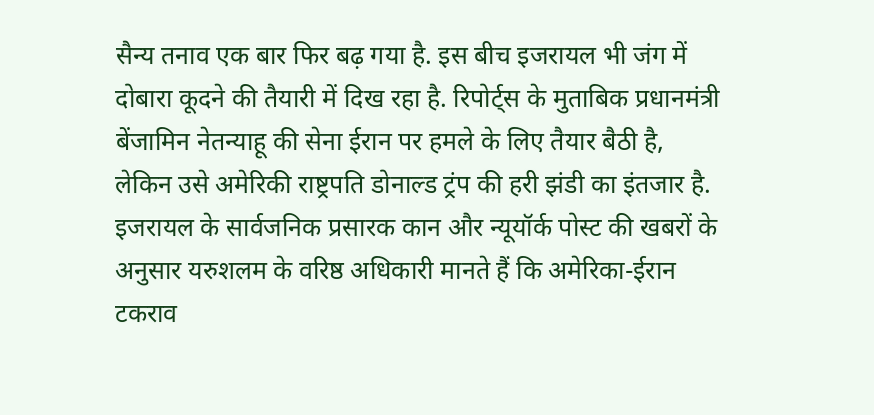सैन्य तनाव एक बार फिर बढ़ गया है. इस बीच इजरायल भी जंग में दोबारा कूदने की तैयारी में दिख रहा है. रिपोर्ट्स के मुताबिक प्रधानमंत्री बेंजामिन नेतन्याहू की सेना ईरान पर हमले के लिए तैयार बैठी है, लेकिन उसे अमेरिकी राष्ट्रपति डोनाल्ड ट्रंप की हरी झंडी का इंतजार है.
इजरायल के सार्वजनिक प्रसारक कान और न्यूयॉर्क पोस्ट की खबरों के अनुसार यरुशलम के वरिष्ठ अधिकारी मानते हैं कि अमेरिका-ईरान टकराव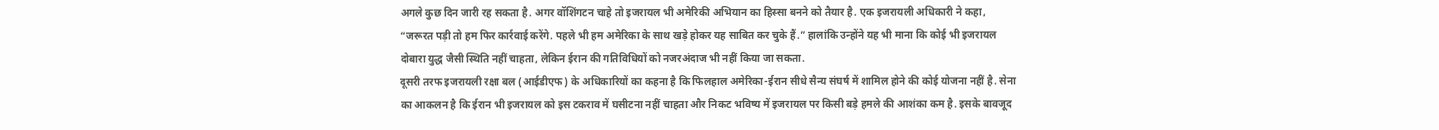अगले कुछ दिन जारी रह सकता है. अगर वॉशिंगटन चाहे तो इजरायल भी अमेरिकी अभियान का हिस्सा बनने को तैयार है. एक इजरायली अधिकारी ने कहा, “जरूरत पड़ी तो हम फिर कार्रवाई करेंगे. पहले भी हम अमेरिका के साथ खड़े होकर यह साबित कर चुके हैं.” हालांकि उन्होंने यह भी माना कि कोई भी इजरायल दोबारा युद्ध जैसी स्थिति नहीं चाहता, लेकिन ईरान की गतिविधियों को नजरअंदाज भी नहीं किया जा सकता.
दूसरी तरफ इजरायली रक्षा बल (आईडीएफ) के अधिकारियों का कहना है कि फिलहाल अमेरिका-ईरान सीधे सैन्य संघर्ष में शामिल होने की कोई योजना नहीं है. सेना का आकलन है कि ईरान भी इजरायल को इस टकराव में घसीटना नहीं चाहता और निकट भविष्य में इजरायल पर किसी बड़े हमले की आशंका कम है. इसके बावजूद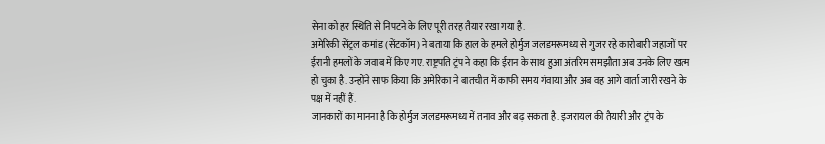सेना को हर स्थिति से निपटने के लिए पूरी तरह तैयार रखा गया है.
अमेरिकी सेंट्रल कमांड (सेंटकॉम) ने बताया कि हाल के हमले होर्मुज जलडमरूमध्य से गुजर रहे कारोबारी जहाजों पर ईरानी हमलों के जवाब में किए गए. राष्ट्रपति ट्रंप ने कहा कि ईरान के साथ हुआ अंतरिम समझौता अब उनके लिए खत्म हो चुका है. उन्होंने साफ किया कि अमेरिका ने बातचीत में काफी समय गंवाया और अब वह आगे वार्ता जारी रखने के पक्ष में नहीं हैं.
जानकारों का मानना है कि होर्मुज जलडमरूमध्य में तनाव और बढ़ सकता है. इजरायल की तैयारी और ट्रंप के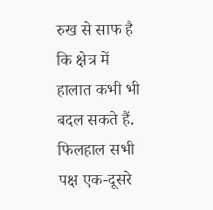रुख से साफ है कि क्षेत्र में हालात कभी भी बदल सकते हैं. फिलहाल सभी पक्ष एक-दूसरे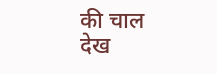की चाल देख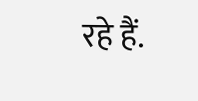रहे हैं.